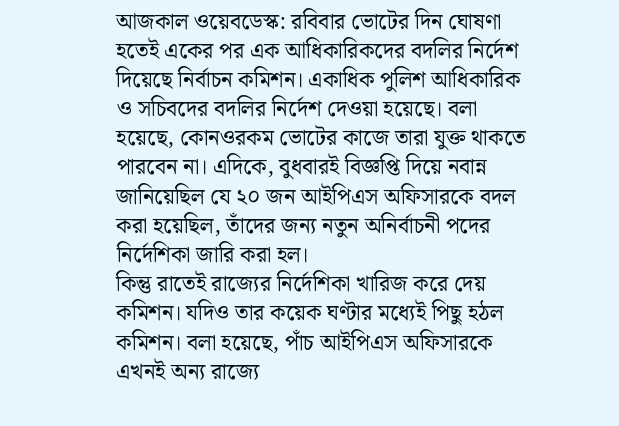আজকাল ওয়েবডেস্ক: রবিবার ভোটের দিন ঘোষণা হতেই একের পর এক আধিকারিকদের বদলির নির্দেশ দিয়েছে নির্বাচন কমিশন। একাধিক পুলিশ আধিকারিক ও সচিবদের বদলির নির্দেশ দেওয়া হয়েছে। বলা হয়েছে, কোনওরকম ভোটের কাজে তারা যুক্ত থাকতে পারবেন না। এদিকে, বুধবারই বিজ্ঞপ্তি দিয়ে নবান্ন জানিয়েছিল যে ২০ জন আইপিএস অফিসারকে বদল করা হয়েছিল, তাঁদের জন্য নতুন অনির্বাচনী পদের নির্দেশিকা জারি করা হল।
কিন্তু রাতেই রাজ্যের নির্দেশিকা খারিজ করে দেয় কমিশন। যদিও তার কয়েক ঘণ্টার মধ্যেই পিছু হঠল কমিশন। বলা হয়েছে, পাঁচ আইপিএস অফিসারকে এখনই অন্য রাজ্যে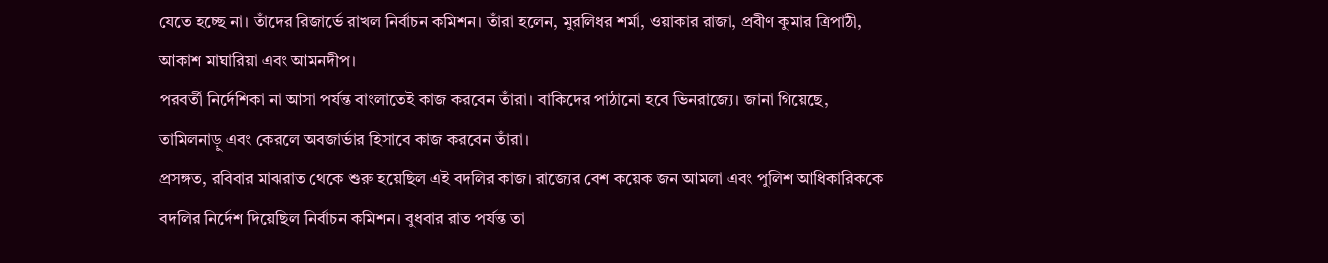যেতে হচ্ছে না। তাঁদের রিজার্ভে রাখল নির্বাচন কমিশন। তাঁরা হলেন, মুরলিধর শর্মা, ওয়াকার রাজা, প্রবীণ কুমার ত্রিপাঠী, আকাশ মাঘারিয়া এবং আমনদীপ।
পরবর্তী নির্দেশিকা না আসা পর্যন্ত বাংলাতেই কাজ করবেন তাঁরা। বাকিদের পাঠানো হবে ভিনরাজ্যে। জানা গিয়েছে, তামিলনাড়ু এবং কেরলে অবজার্ভার হিসাবে কাজ করবেন তাঁরা।
প্রসঙ্গত, রবিবার মাঝরাত থেকে শুরু হয়েছিল এই বদলির কাজ। রাজ্যের বেশ কয়েক জন আমলা এবং পুলিশ আধিকারিককে বদলির নির্দেশ দিয়েছিল নির্বাচন কমিশন। বুধবার রাত পর্যন্ত তা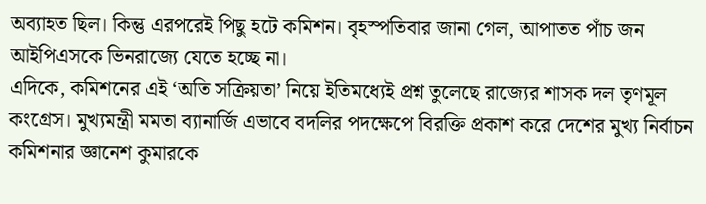অব্যাহত ছিল। কিন্তু এরপরেই পিছু হটে কমিশন। বৃহস্পতিবার জানা গেল, আপাতত পাঁচ জন আইপিএসকে ভিনরাজ্যে যেতে হচ্ছে না।
এদিকে, কমিশনের এই ‘অতি সক্রিয়তা’ নিয়ে ইতিমধ্যেই প্রশ্ন তুলেছে রাজ্যের শাসক দল তৃণমূল কংগ্রেস। মুখ্যমন্ত্রী মমতা ব্যানার্জি এভাবে বদলির পদক্ষেপে বিরক্তি প্রকাশ করে দেশের মুখ্য নির্বাচন কমিশনার জ্ঞানেশ কুমারকে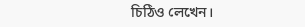চিঠিও লেখেন।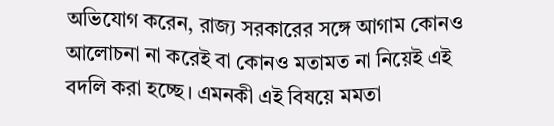অভিযোগ করেন, রাজ্য সরকারের সঙ্গে আগাম কোনও আলোচনা না করেই বা কোনও মতামত না নিয়েই এই বদলি করা হচ্ছে। এমনকী এই বিষয়ে মমতা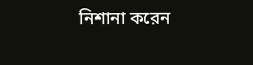নিশানা করেন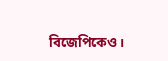বিজেপিকেও।